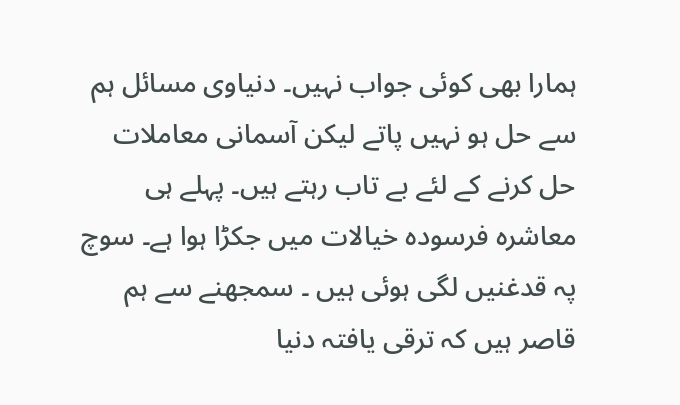ہمارا بھی کوئی جواب نہیں۔ دنیاوی مسائل ہم سے حل ہو نہیں پاتے لیکن آسمانی معاملات حل کرنے کے لئے بے تاب رہتے ہیں۔ پہلے ہی معاشرہ فرسودہ خیالات میں جکڑا ہوا ہے۔ سوچ پہ قدغنیں لگی ہوئی ہیں ۔ سمجھنے سے ہم قاصر ہیں کہ ترقی یافتہ دنیا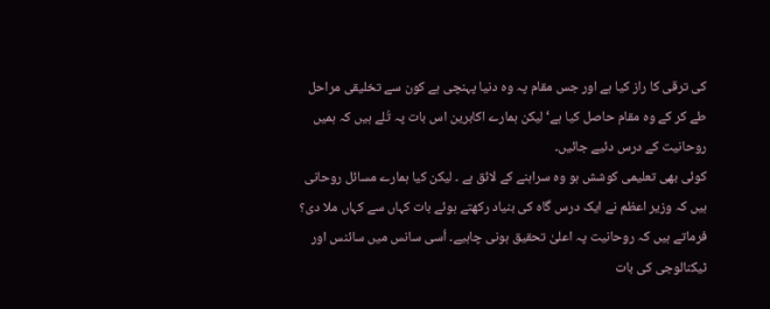کی ترقی کا راز کیا ہے اور جس مقام پہ وہ دنیا پہنچی ہے کون سے تخلیقی مراحل طے کر کے وہ مقام حاصل کیا ہے‘ لیکن ہمارے اکابرین اس بات پہ تُلے ہیں کہ ہمیں روحانیت کے درس دئیے جائیں۔
کوئی بھی تعلیمی کوشش ہو وہ سراہنے کے لائق ہے ۔ لیکن کیا ہمارے مسائل روحانی ہیں کہ وزیر اعظم نے ایک درس گاہ کی بنیاد رکھتے ہوئے بات کہاں سے کہاں ملا دی؟ فرماتے ہیں کہ روحانیت پہ اعلیٰ تحقیق ہونی چاہیے۔ اُسی سانس میں سائنس اور ٹیکنالوجی کی بات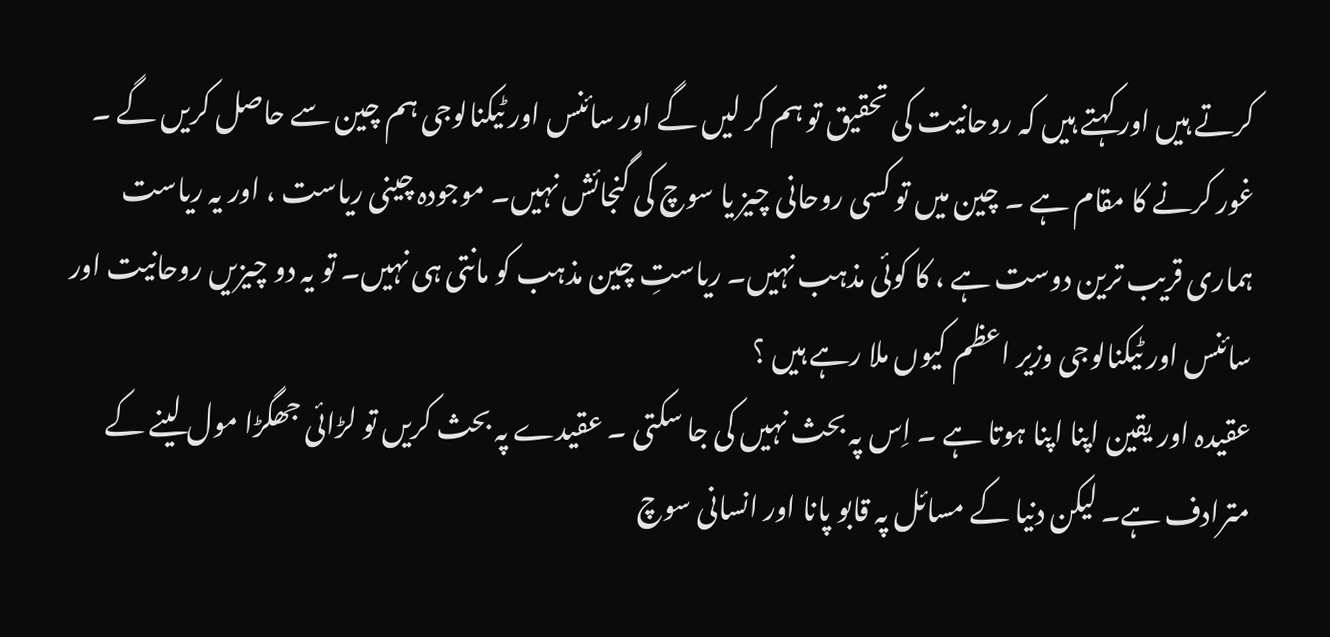کرتے ہیں اور کہتے ہیں کہ روحانیت کی تحقیق تو ہم کر لیں گے اور سائنس اور ٹیکنالوجی ہم چین سے حاصل کریں گے ۔ غور کرنے کا مقام ہے ۔ چین میں تو کسی روحانی چیز یا سوچ کی گنجائش نہیں۔ موجودہ چینی ریاست ، اور یہ ریاست ہماری قریب ترین دوست ہے ، کا کوئی مذہب نہیں۔ ریاستِ چین مذہب کو مانتی ہی نہیں۔ تو یہ دو چیزیں روحانیت اور سائنس اور ٹیکنالوجی وزیر اعظم کیوں ملا رہے ہیں ؟
عقیدہ اور یقین اپنا اپنا ہوتا ہے ۔ اِس پہ بحث نہیں کی جا سکتی ۔ عقیدے پہ بحث کریں تو لڑائی جھگڑا مول لینے کے مترادف ہے۔ لیکن دنیا کے مسائل پہ قابو پانا اور انسانی سوچ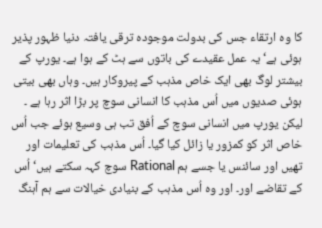کا وہ ارتقاء جس کی بدولت موجودہ ترقی یافتہ دنیا ظہور پذیر ہوئی ہے‘ یہ عمل عقیدے کی باتوں سے ہٹ کے ہوا ہے۔ یورپ کے بیشتر لوگ بھی ایک خاص مذہب کے پیروکار ہیں۔ وہاں بھی بیتی ہوئی صدیوں میں اُس مذہب کا انسانی سوچ پر بڑا اثر رہا ہے ۔ لیکن یورپ میں انسانی سوچ کے اُفق تب ہی وسیع ہوئے جب اُس خاص اثر کو کمزور یا زائل کیا گیا۔ اُس مذہب کی تعلیمات اور تھیں اور سائنس یا جسے ہم Rational سوچ کہہ سکتے ہیں‘ اُس کے تقاضے اور۔ اور وہ اُس مذہب کے بنیادی خیالات سے ہم آہنگ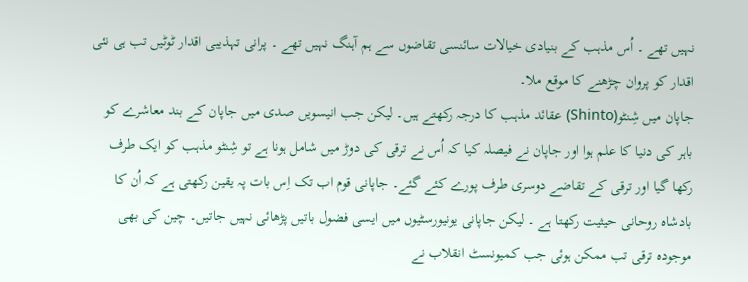نہیں تھے ۔ اُس مذہب کے بنیادی خیالات سائنسی تقاضوں سے ہم آہنگ نہیں تھے ۔ پرانی تہذیبی اقدار ٹوٹیں تب ہی نئی اقدار کو پروان چڑھنے کا موقع ملا۔
جاپان میں شِنٹو(Shinto) عقائد مذہب کا درجہ رکھتے ہیں۔ لیکن جب انیسویں صدی میں جاپان کے بند معاشرے کو باہر کی دنیا کا علم ہوا اور جاپان نے فیصلہ کیا کہ اُس نے ترقی کی دوڑ میں شامل ہونا ہے تو شِنٹو مذہب کو ایک طرف رکھا گیا اور ترقی کے تقاضے دوسری طرف پورے کئے گئے۔ جاپانی قوم اب تک اِس بات پہ یقین رکھتی ہے کہ اُن کا بادشاہ روحانی حیثیت رکھتا ہے ۔ لیکن جاپانی یونیورسٹیوں میں ایسی فضول باتیں پڑھائی نہیں جاتیں۔ چین کی بھی موجودہ ترقی تب ممکن ہوئی جب کمیونسٹ انقلاب نے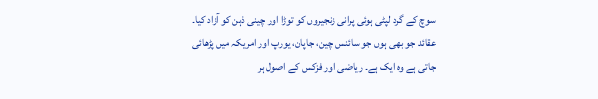سوچ کے گرد لپٹی ہوئی پرانی زنجیروں کو توڑا اور چینی ذہن کو آزاد کیا۔ عقائد جو بھی ہوں جو سائنس چین، جاپان، یورپ اور امریکہ میں پڑھائی جاتی ہے وہ ایک ہے۔ ریاضی اور فزکس کے اصول ہر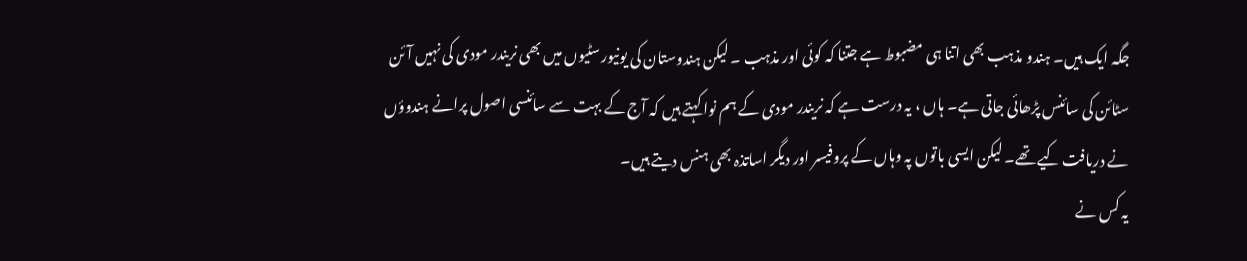جگہ ایک ہیں۔ ہندو مذہب بھی اتنا ہی مضبوط ہے جتنا کہ کوئی اور مذہب ۔ لیکن ہندوستان کی یونیورسٹیوں میں بھی نریندر مودی کی نہیں آئن سٹائن کی سائنس پڑھائی جاتی ہے۔ ہاں ، یہ درست ہے کہ نریندر مودی کے ہم نوا کہتے ہیں کہ آج کے بہت سے سائنسی اصول پرانے ہندوؤں نے دریافت کیے تھے۔ لیکن ایسی باتوں پہ وہاں کے پروفیسر اور دیگر اساتذہ بھی ہنس دیتے ہیں۔
یہ کس نے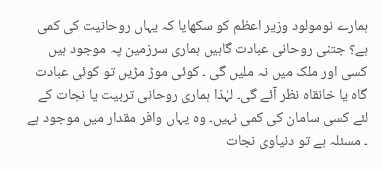ہمارے نومولود وزیر اعظم کو سکھایا کہ یہاں روحانیت کی کمی ہے؟ جتنی روحانی عبادت گاہیں ہماری سرزمین پہ موجود ہیں کسی اور ملک میں نہ ملیں گی ۔ کوئی موڑ مڑیں تو کوئی عبادت گاہ یا خانقاہ نظر آئے گی۔ لہٰذا ہماری روحانی تربیت یا نجات کے لئے کسی سامان کی کمی نہیں۔ وہ یہاں وافر مقدار میں موجود ہے ۔ مسئلہ ہے تو دنیاوی نجات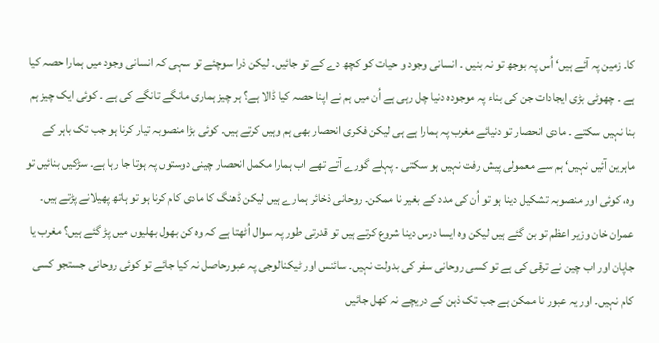کا۔ زمین پہ آئے ہیں‘ اُس پہ بوجھ تو نہ بنیں ۔ انسانی وجود و حیات کو کچھ دے کے تو جائیں۔ لیکن ذرا سوچئے تو سہی کہ انسانی وجود میں ہمارا حصہ کیا ہے ۔ چھوٹی بڑی ایجادات جن کی بناء پہ موجودہ دنیا چل رہی ہے اُن میں ہم نے اپنا حصہ کیا ڈالا ہے؟ ہر چیز ہماری مانگے تانگے کی ہے ۔ کوئی ایک چیز ہم بنا نہیں سکتے ۔ مادی انحصار تو دنیائے مغرب پہ ہمارا ہے ہی لیکن فکری انحصار بھی ہم وہیں کرتے ہیں۔ کوئی بڑا منصوبہ تیار کرنا ہو جب تک باہر کے ماہرین آئیں نہیں‘ ہم سے معمولی پیش رفت نہیں ہو سکتی ۔ پہلے گورے آتے تھے اب ہمارا مکمل انحصار چینی دوستوں پہ ہوتا جا رہا ہے۔ سڑکیں بنائیں تو وہ، کوئی اور منصوبہ تشکیل دینا ہو تو اُن کی مدد کے بغیر نا ممکن۔ روحانی ذخائر ہمارے ہیں لیکن ڈھنگ کا مادی کام کرنا ہو تو ہاتھ پھیلانے پڑتے ہیں۔
عمران خان وزیر اعظم تو بن گئے ہیں لیکن وہ ایسا درس دینا شروع کرتے ہیں تو قدرتی طور پہ سوال اُٹھتا ہے کہ وہ کن بھول بھلیوں میں پڑ گئے ہیں؟ مغرب یا جاپان اور اب چین نے ترقی کی ہے تو کسی روحانی سفر کی بدولت نہیں۔ سائنس اور ٹیکنالوجی پہ عبورحاصل نہ کیا جائے تو کوئی روحانی جستجو کسی کام نہیں۔ اور یہ عبور نا ممکن ہے جب تک ذہن کے دریچے نہ کھل جائیں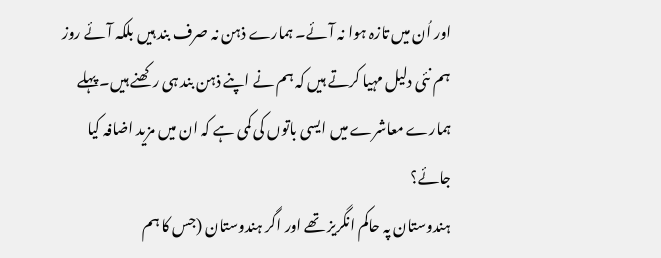اور اُن میں تازہ ہوا نہ آئے۔ ہمارے ذہن نہ صرف بند ہیں بلکہ آئے روز ہم نئی دلیل مہیا کرتے ہیں کہ ہم نے اپنے ذہن بند ہی رکھنے ہیں۔ پہلے ہمارے معاشرے میں ایسی باتوں کی کمی ہے کہ ان میں مزید اضافہ کیا جائے؟
ہندوستان پہ حاکم انگریز تھے اور اگر ہندوستان (جس کا ہم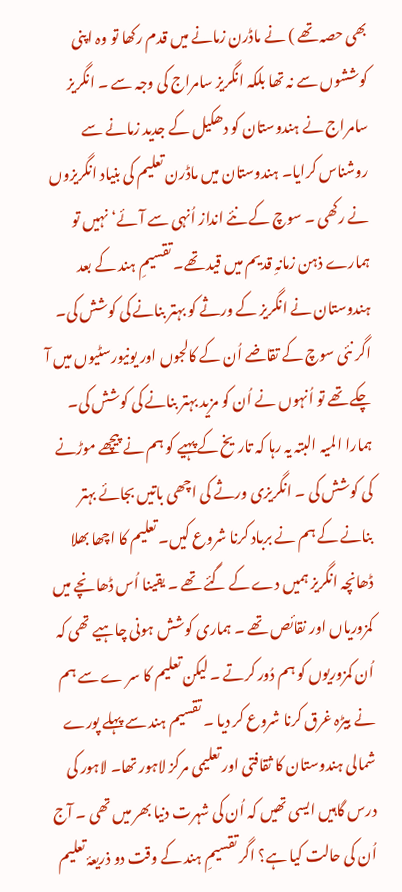بھی حصہ تھے ) نے ماڈرن زمانے میں قدم رکھا تو وہ اپنی کوششوں سے نہ تھا بلکہ انگریز سامراج کی وجہ سے ۔ انگریز سامراج نے ہندوستان کو دھکیل کے جدید زمانے سے روشناس کرایا۔ ہندوستان میں ماڈرن تعلیم کی بنیاد انگریزوں نے رکھی ۔ سوچ کے نئے انداز اُنہی سے آئے‘ نہیں تو ہمارے ذہن زمانہِ قدیم میں قید تھے۔ تقسیمِ ہند کے بعد ہندوستان نے انگریز کے ورثے کو بہتر بنانے کی کوشش کی۔ اگر نئی سوچ کے تقاضے اُن کے کالجوں اور یونیورسٹیوں میں آ چکے تھے تو اُنہوں نے اُن کو مزید بہتر بنانے کی کوشش کی۔ ہمارا المیہ البتہ یہ رہا کہ تاریخ کے پہیے کو ہم نے پیچھے موڑنے کی کوشش کی ۔ انگریزی ورثے کی اچھی باتیں بجائے بہتر بنانے کے ہم نے برباد کرنا شروع کیں۔ تعلیم کا اچھا بھلا ڈھانچہ انگریز ہمیں دے کے گئے تھے ۔ یقینا اُس ڈھانچے میں کمزوریاں اور نقائص تھے ۔ ہماری کوشش ہونی چاہیے تھی کہ اُن کمزوریوں کو ہم دُور کرتے ۔ لیکن تعلیم کا سر ے سے ہم نے بیڑہ غرق کرنا شروع کر دیا ۔ تقسیم ہند سے پہلے پورے شمالی ہندوستان کا ثقافتی اور تعلیمی مرکز لاہور تھا۔ لاہور کی درس گاہیں ایسی تھیں کہ اُن کی شہرت دنیا بھر میں تھی ۔ آج اُن کی حالت کیا ہے؟ اگر تقسیمِ ہند کے وقت دو ذریعۂ تعلیم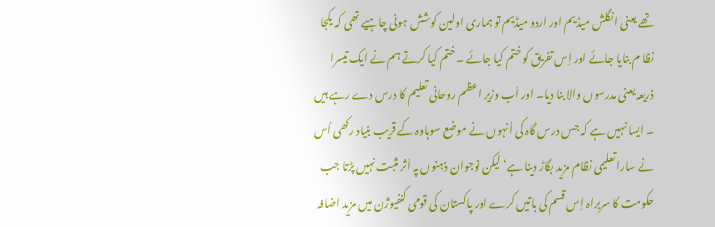تھے یعنی انگلش میڈیم اور اردو میڈیم تو ہماری اولین کوشش ہونی چاہیے تھی کہ یکجا نظا م بنایا جائے اور اِس تفریق کو ختم کیا جائے ۔ ختم کیا کرتے ہم نے ایک تیسرا ذریعہ یعنی مدرسوں والا بنا دیا۔ اور اَب وزیر اعظم روحانی تعلیم کا درس دے رہے ہیں ۔ ایسا نہیں ہے کہ جس درس گاہ کی اُنہوں نے موضع سوہاوہ کے قریب بنیاد رکھی اُس نے سارا تعلیمی نظام مزید بگاڑ دینا ہے‘ لیکن نوجوان ذہنوں پہ اَثر مثبت نہیں پڑتا جب حکومت کا سربراہ اِس قسم کی باتیں کرے اور پاکستان کی قومی کنفیوژن میں مزید اضافہ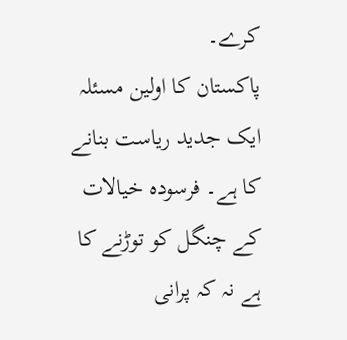کرے۔
پاکستان کا اولین مسئلہ ایک جدید ریاست بنانے کا ہے۔ فرسودہ خیالات کے چنگل کو توڑنے کا ہے نہ کہ پرانی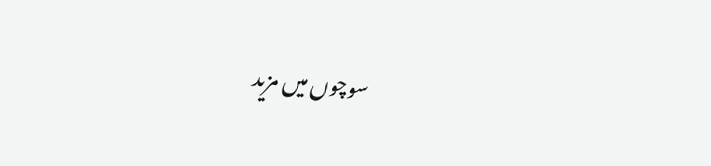سوچوں میں مزید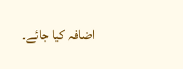اضافہ کیا جائے۔